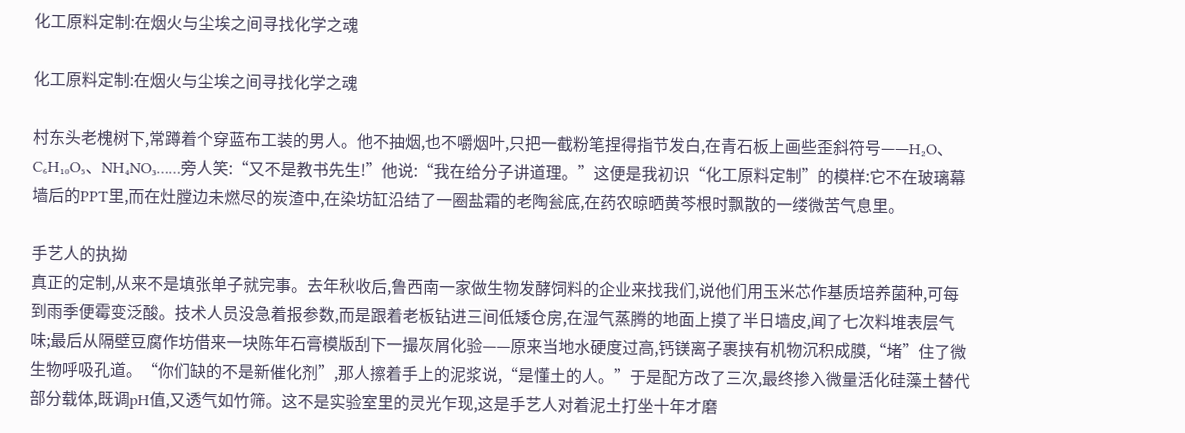化工原料定制:在烟火与尘埃之间寻找化学之魂

化工原料定制:在烟火与尘埃之间寻找化学之魂

村东头老槐树下,常蹲着个穿蓝布工装的男人。他不抽烟,也不嚼烟叶,只把一截粉笔捏得指节发白,在青石板上画些歪斜符号——H₂O、C₆H₁₀O₅、NH₄NO₃……旁人笑:“又不是教书先生!”他说:“我在给分子讲道理。”这便是我初识“化工原料定制”的模样:它不在玻璃幕墙后的PPT里,而在灶膛边未燃尽的炭渣中,在染坊缸沿结了一圈盐霜的老陶瓮底,在药农晾晒黄芩根时飘散的一缕微苦气息里。

手艺人的执拗
真正的定制,从来不是填张单子就完事。去年秋收后,鲁西南一家做生物发酵饲料的企业来找我们,说他们用玉米芯作基质培养菌种,可每到雨季便霉变泛酸。技术人员没急着报参数,而是跟着老板钻进三间低矮仓房,在湿气蒸腾的地面上摸了半日墙皮,闻了七次料堆表层气味;最后从隔壁豆腐作坊借来一块陈年石膏模版刮下一撮灰屑化验——原来当地水硬度过高,钙镁离子裹挟有机物沉积成膜,“堵”住了微生物呼吸孔道。“你们缺的不是新催化剂”,那人擦着手上的泥浆说,“是懂土的人。”于是配方改了三次,最终掺入微量活化硅藻土替代部分载体,既调pH值,又透气如竹筛。这不是实验室里的灵光乍现,这是手艺人对着泥土打坐十年才磨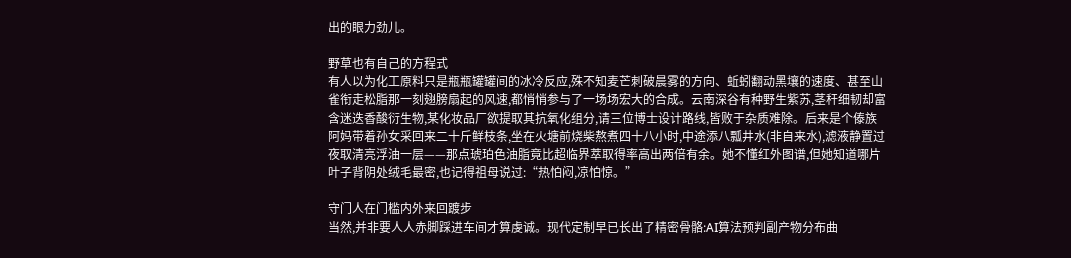出的眼力劲儿。

野草也有自己的方程式
有人以为化工原料只是瓶瓶罐罐间的冰冷反应,殊不知麦芒刺破晨雾的方向、蚯蚓翻动黑壤的速度、甚至山雀衔走松脂那一刻翅膀扇起的风速,都悄悄参与了一场场宏大的合成。云南深谷有种野生紫苏,茎秆细韧却富含迷迭香酸衍生物,某化妆品厂欲提取其抗氧化组分,请三位博士设计路线,皆败于杂质难除。后来是个傣族阿妈带着孙女采回来二十斤鲜枝条,坐在火塘前烧柴熬煮四十八小时,中途添八瓢井水(非自来水),滤液静置过夜取清亮浮油一层——那点琥珀色油脂竟比超临界萃取得率高出两倍有余。她不懂红外图谱,但她知道哪片叶子背阴处绒毛最密,也记得祖母说过:“热怕闷,凉怕惊。”

守门人在门槛内外来回踱步
当然,并非要人人赤脚踩进车间才算虔诚。现代定制早已长出了精密骨骼:AI算法预判副产物分布曲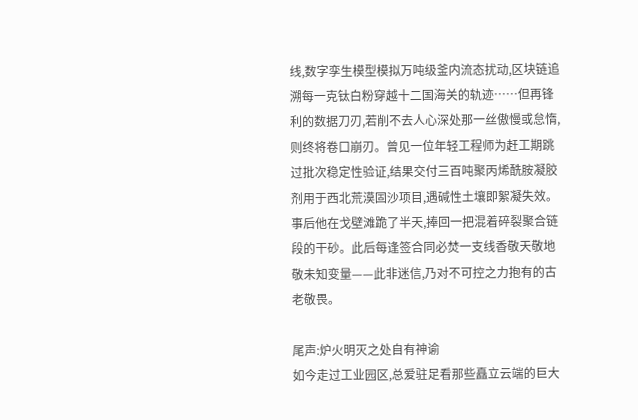线,数字孪生模型模拟万吨级釜内流态扰动,区块链追溯每一克钛白粉穿越十二国海关的轨迹……但再锋利的数据刀刃,若削不去人心深处那一丝傲慢或怠惰,则终将卷口崩刃。曾见一位年轻工程师为赶工期跳过批次稳定性验证,结果交付三百吨聚丙烯酰胺凝胶剂用于西北荒漠固沙项目,遇碱性土壤即絮凝失效。事后他在戈壁滩跪了半天,捧回一把混着碎裂聚合链段的干砂。此后每逢签合同必焚一支线香敬天敬地敬未知变量——此非迷信,乃对不可控之力抱有的古老敬畏。

尾声:炉火明灭之处自有神谕
如今走过工业园区,总爱驻足看那些矗立云端的巨大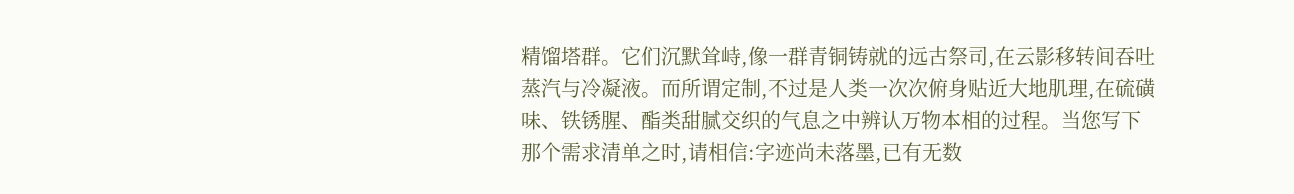精馏塔群。它们沉默耸峙,像一群青铜铸就的远古祭司,在云影移转间吞吐蒸汽与冷凝液。而所谓定制,不过是人类一次次俯身贴近大地肌理,在硫磺味、铁锈腥、酯类甜腻交织的气息之中辨认万物本相的过程。当您写下那个需求清单之时,请相信:字迹尚未落墨,已有无数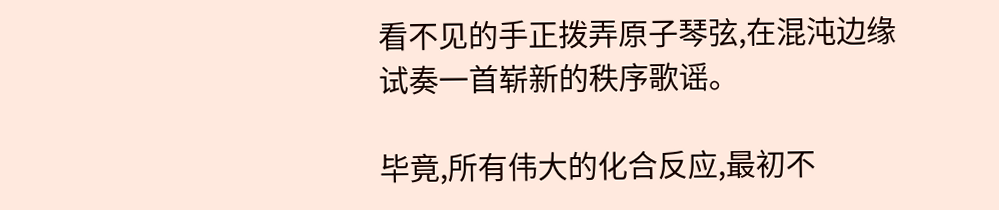看不见的手正拨弄原子琴弦,在混沌边缘试奏一首崭新的秩序歌谣。

毕竟,所有伟大的化合反应,最初不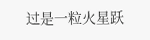过是一粒火星跃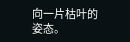向一片枯叶的姿态。